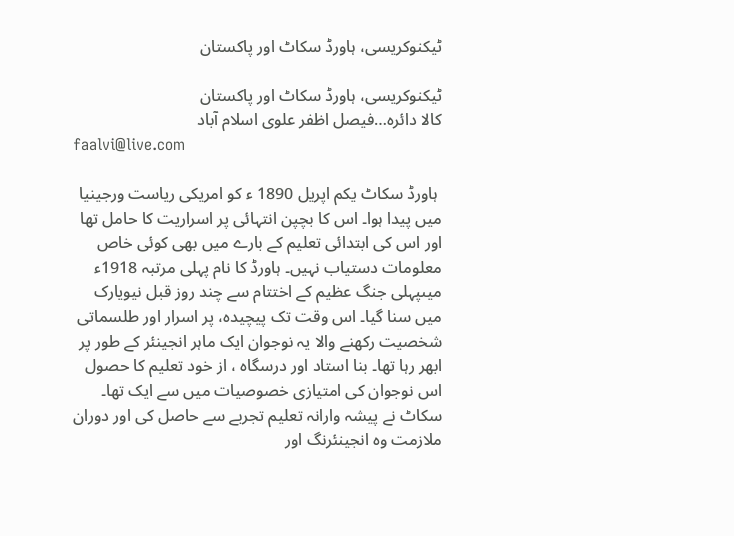ٹیکنوکریسی، ہاورڈ سکاٹ اور پاکستان

ٹیکنوکریسی، ہاورڈ سکاٹ اور پاکستان
کالا دائرہ…فیصل اظفر علوی اسلام آباد
faalvi@live.com

 ہاورڈ سکاٹ یکم اپریل 1890 ء کو امریکی ریاست ورجینیا میں پیدا ہوا۔ اس کا بچپن انتہائی پر اسراریت کا حامل تھا اور اس کی ابتدائی تعلیم کے بارے میں بھی کوئی خاص معلومات دستیاب نہیں۔ ہاورڈ کا نام پہلی مرتبہ 1918ء میںپہلی جنگ عظیم کے اختتام سے چند روز قبل نیویارک میں سنا گیا۔ اس وقت تک پیچیدہ، پر اسرار اور طلسماتی شخصیت رکھنے والا یہ نوجوان ایک ماہر انجینئر کے طور پر ابھر رہا تھا۔ بنا استاد اور درسگاہ ، از خود تعلیم کا حصول اس نوجوان کی امتیازی خصوصیات میں سے ایک تھا۔ سکاٹ نے پیشہ وارانہ تعلیم تجربے سے حاصل کی اور دوران ملازمت وہ انجینئرنگ اور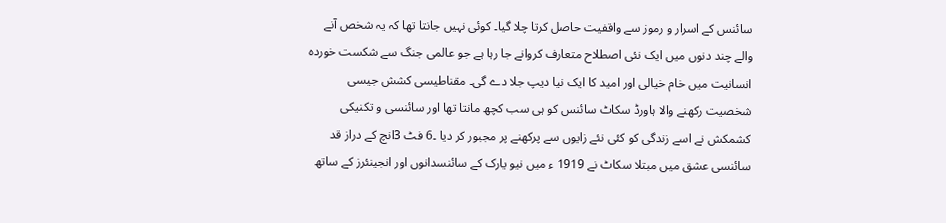سائنس کے اسرار و رموز سے واقفیت حاصل کرتا چلا گیا۔ کوئی نہیں جانتا تھا کہ یہ شخص آنے والے چند دنوں میں ایک نئی اصطلاح متعارف کروانے جا رہا ہے جو عالمی جنگ سے شکست خوردہ انسانیت میں خام خیالی اور امید کا ایک نیا دیپ جلا دے گی۔ مقناطیسی کشش جیسی شخصیت رکھنے والا ہاورڈ سکاٹ سائنس کو ہی سب کچھ مانتا تھا اور سائنسی و تکنیکی کشمکش نے اسے زندگی کو کئی نئے زایوں سے پرکھنے پر مجبور کر دیا ۔6 فٹ 3انچ کے دراز قد سائنسی عشق میں مبتلا سکاٹ نے 1919 ء میں نیو یارک کے سائنسدانوں اور انجینئرز کے ساتھ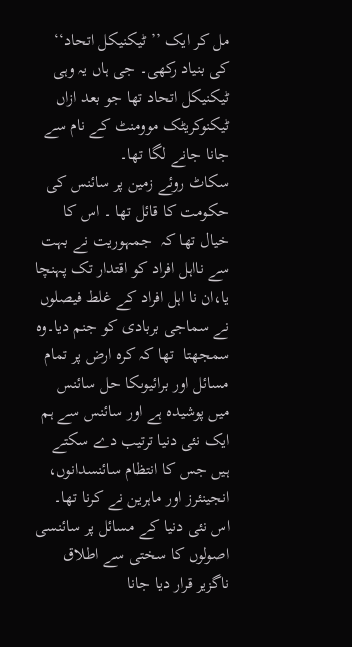مل کر ایک ’’ٹیکنیکل اتحاد‘‘ کی بنیاد رکھی۔ جی ہاں یہ وہی ٹیکنیکل اتحاد تھا جو بعد ازاں ٹیکنوکریٹک موومنٹ کے نام سے جانا جانے لگا تھا۔
سکاٹ روئے زمین پر سائنس کی حکومت کا قائل تھا ۔ اس کا خیال تھا کہ  جمہوریت نے بہت سے نااہل افراد کو اقتدار تک پہنچا یا،ان نا اہل افراد کے غلط فیصلوں نے سماجی بربادی کو جنم دیا۔وہ سمجھتا  تھا کہ کرہ ارض پر تمام مسائل اور برائیوںکا حل سائنس میں پوشیدہ ہے اور سائنس سے ہم ایک نئی دنیا ترتیب دے سکتے ہیں جس کا انتظام سائنسدانوں، انجینئرز اور ماہرین نے کرنا تھا۔ اس نئی دنیا کے مسائل پر سائنسی اصولوں کا سختی سے اطلاق ناگزیر قرار دیا جانا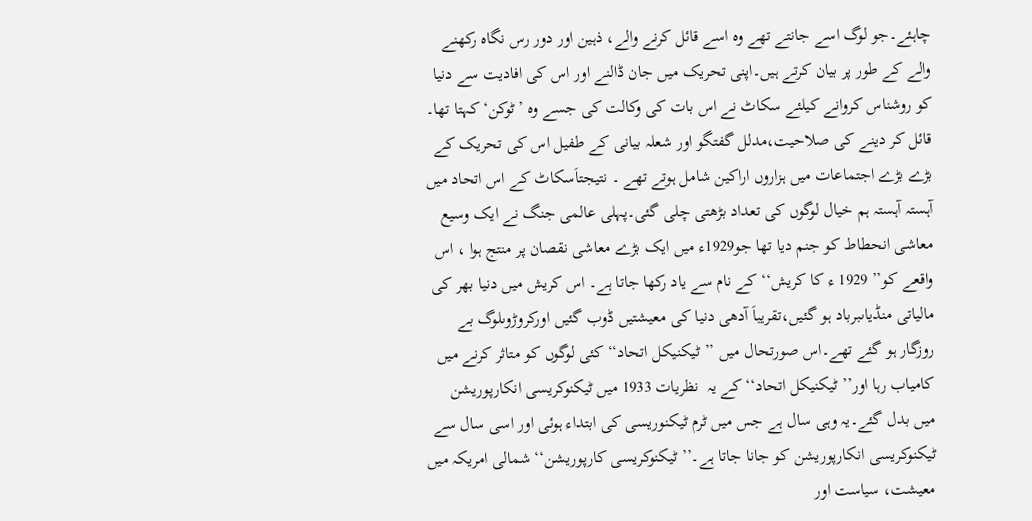چاہئے۔جو لوگ اسے جانتے تھے وہ اسے قائل کرنے والے، ذہین اور دور رس نگاہ رکھنے والے کے طور پر بیان کرتے ہیں۔اپنی تحریک میں جان ڈالنے اور اس کی افادیت سے دنیا کو روشناس کروانے کیلئے سکاٹ نے اس بات کی وکالت کی جسے وہ ’ٹوکن‘ کہتا تھا۔ قائل کر دینے کی صلاحیت،مدلل گفتگو اور شعلہ بیانی کے طفیل اس کی تحریک کے بڑے بڑے اجتماعات میں ہزاروں اراکین شامل ہوتے تھے ۔ نتیجتاَسکاٹ کے اس اتحاد میں آہستہ آہستہ ہم خیال لوگوں کی تعداد بڑھتی چلی گئی۔پہلی عالمی جنگ نے ایک وسیع معاشی انحطاط کو جنم دیا تھا جو1929ء میں ایک بڑے معاشی نقصان پر منتج ہوا ، اس واقعے کو’’ 1929 ء کا کریش‘‘کے نام سے یاد رکھا جاتا ہے۔ اس کریش میں دنیا بھر کی مالیاتی منڈیاںبرباد ہو گئیں،تقریباَ آدھی دنیا کی معیشتیں ڈوب گئیں اورکروڑوںلوگ بے روزگار ہو گئے تھے۔اس صورتحال میں ’’ٹیکنیکل اتحاد‘‘ کئی لوگوں کو متاثر کرنے میں کامیاب رہا اور’’ٹیکنیکل اتحاد‘‘ کے یہ  نظریات 1933 میں ٹیکنوکریسی انکارپوریشن میں بدل گئے۔یہ وہی سال ہے جس میں ٹرم ٹیکنوریسی کی ابتداء ہوئی اور اسی سال سے ٹیکنوکریسی انکارپوریشن کو جانا جاتا ہے۔’’ ٹیکنوکریسی کارپوریشن‘‘ شمالی امریکہ میں معیشت، سیاست اور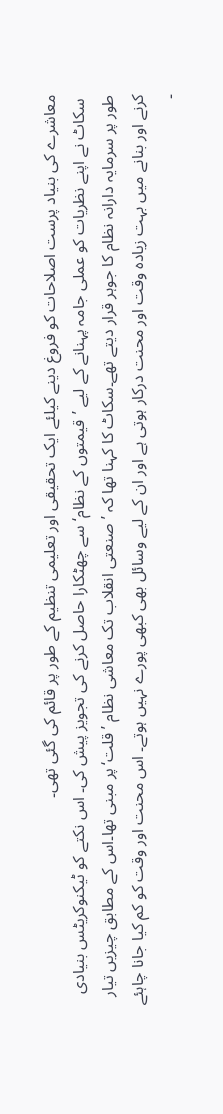معاشرے کی بنیاد پرست اصلاحات کو فروغ دینے کیلئے ایک تحقیقی اور تعلیمی تنظیم کے طور پر قائم کی گئی تھی۔
 سکاٹ نے اپنے نظریات کو عملی جامہ پہنانے کے لیے ’قیمتوں کے نظام‘ سے چھٹکارا حاصل کرنے کی تجویز پیش کی۔ اس نکتے کو ٹیکنوکریٹس بنیادی طور پر سرمایہ دارانہ نظام کا جوہر قرار دیتے تھے۔سکاٹ کا کہنا تھا کہ ’ صنعتی انقلاب تک معاشی نظام ’قلت‘پر مبنی تھا۔اس کے مطابق چیزیں تیار کرنے اور بنانے میں بہت زیادہ وقت اور محنت درکار ہوتی ہے اور ان کے لیے وسائل بھی کبھی پورے نہیں ہوتے۔ اس محنت اور وقت کو کم کیا جانا چاہئے ۔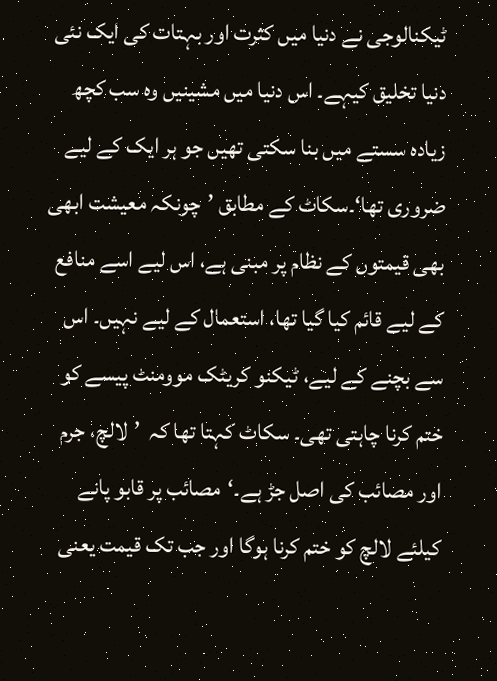ٹیکنالوجی نے دنیا میں کثرت اور بہتات کی ایک نئی دنیا تخلیق کیہے۔ اس دنیا میں مشینیں وہ سب کچھ زیادہ سستے میں بنا سکتی تھیں جو ہر ایک کے لیے ضروری تھا‘۔سکاٹ کے مطابق ’چونکہ معیشت ابھی بھی قیمتوں کے نظام پر مبنی ہے، اس لیے اسے منافع کے لیے قائم کیا گیا تھا، استعمال کے لیے نہیں۔ اس سے بچنے کے لیے، ٹیکنو کریٹک موومنٹ پیسے کو ختم کرنا چاہتی تھی۔ سکاٹ کہتا تھا کہ  ’لالچ، جرم اور مصائب کی اصل جڑ ہے۔‘مصائب پر قابو پانے کیلئے لالچ کو ختم کرنا ہوگا اور جب تک قیمت یعنی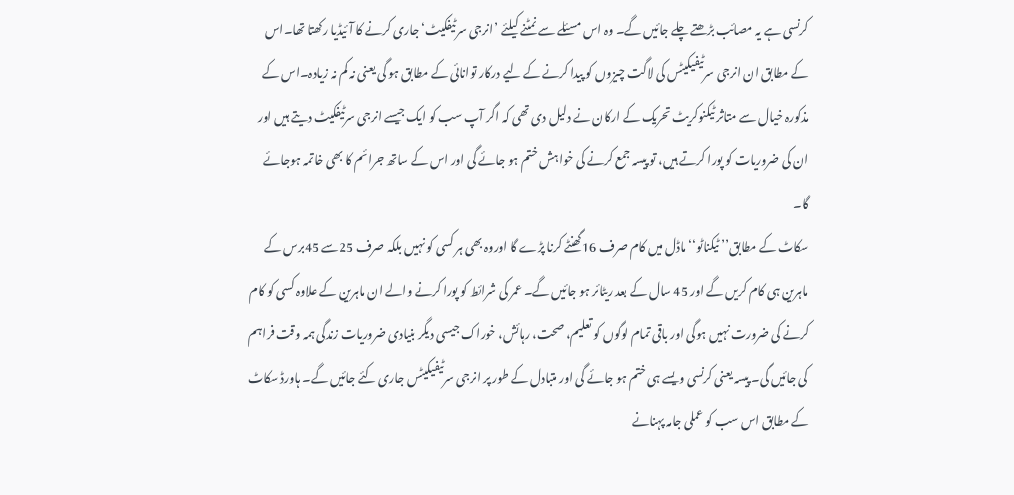کرنسی ہے یہ مصائب بڑھتے چلے جائیں گے۔ وہ اس مسئلے سے نمٹنے کیلئے ’انرجی سرٹیفکیٹ‘ جاری کرنے کا آئیڈیا رکھتا تھا۔اس کے مطابق ان انرجی سرٹیفیکیٹس کی لاگت چیزوں کو پیدا کرنے کے لیے درکار توانائی کے مطابق ہو گی یعنی نہ کم نہ زیادہ۔اس کے مذکورہ خیال سے متاثر ٹیکنوکریٹ تحریک کے ارکان نے دلیل دی تھی کہ اگر آپ سب کو ایک جیسے انرجی سرٹیفکیٹ دیتے ہیں اور ان کی ضروریات کو پورا کرتے ہیں، تو پیسہ جمع کرنے کی خواہش ختم ہو جائے گی اور اس کے ساتھ جرائم کا بھی خاتمہ ہوجائے گا۔
سکاٹ کے مطابق’’ ٹیکناٹو‘‘ ماڈل میں کام صرف 16گھنٹے کرنا پڑے گا اوروہ بھی ہر کسی کو نہیں بلکہ صرف 25سے 45برس کے ماہرین ہی کام کریں گے اور 45 سال کے بعد ریٹائر ہو جائیں گے۔ عمر کی شرائط کو پورا کرنے والے ان ماہرین کے علاوہ کسی کو کام کرنے کی ضرورت نہیں ہوگی اور باقی تمام لوگوں کو تعلیم، صحت، رہائش، خوراک جیسی دیگر بنیادی ضروریات زندگی ہمہ وقت فراہم کی جائیں گی۔ پیسہ یعنی کرنسی ویسے ہی ختم ہو جائے گی اور متبادل کے طور پر انرجی سرٹیفیکیٹس جاری کئے جائیں گے۔ ہاورڈ سکاٹ کے مطابق اس سب کو عملی جامہ پہنانے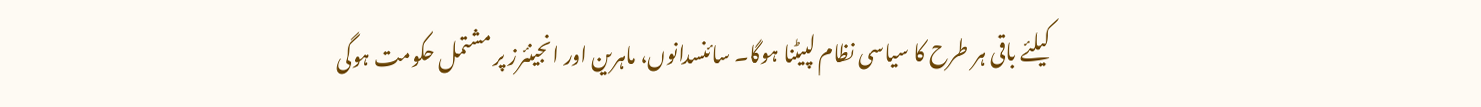کیلئے باقی ہر طرح کا سیاسی نظام لپیٹنا ہوگا۔ سائنسدانوں، ماہرین اور انجینئرز پر مشتمل حکومت ہوگی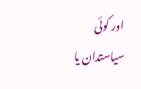اور کوئی سیاستدان یا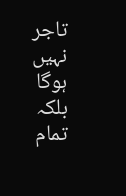تاجر نہیں ہوگا بلکہ تمام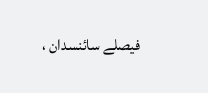فیصلے سائنسدان ،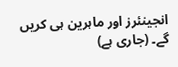انجینئرز اور ماہرین ہی کریں گے۔ (جاری ہے)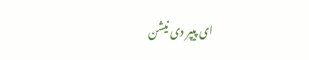ای پیپر دی نیشن